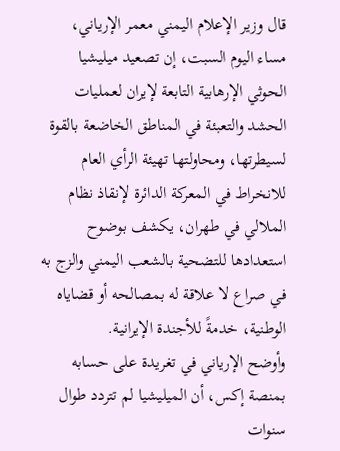قال وزير الإعلام اليمني معمر الإرياني، مساء اليوم السبت، إن تصعيد ميليشيا الحوثي الإرهابية التابعة لإيران لعمليات الحشد والتعبئة في المناطق الخاضعة بالقوة لسيطرتها، ومحاولتها تهيئة الرأي العام للانخراط في المعركة الدائرة لإنقاذ نظام الملالي في طهران، يكشف بوضوح استعدادها للتضحية بالشعب اليمني والزج به في صراع لا علاقة له بمصالحه أو قضاياه الوطنية، خدمةً للأجندة الإيرانية.
وأوضح الإرياني في تغريدة على حسابه بمنصة إكس، أن الميليشيا لم تتردد طوال سنوات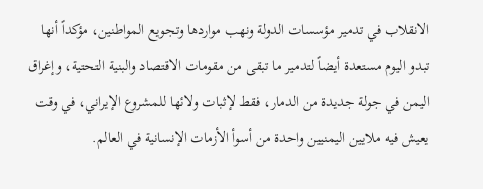الانقلاب في تدمير مؤسسات الدولة ونهب مواردها وتجويع المواطنين، مؤكداً أنها تبدو اليوم مستعدة أيضاً لتدمير ما تبقى من مقومات الاقتصاد والبنية التحتية، وإغراق اليمن في جولة جديدة من الدمار، فقط لإثبات ولائها للمشروع الإيراني، في وقت يعيش فيه ملايين اليمنيين واحدة من أسوأ الأزمات الإنسانية في العالم.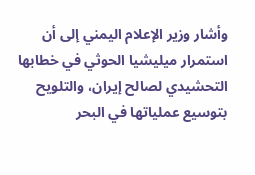وأشار وزير الإعلام اليمني إلى أن استمرار ميليشيا الحوثي في خطابها التحشيدي لصالح إيران، والتلويح بتوسيع عملياتها في البحر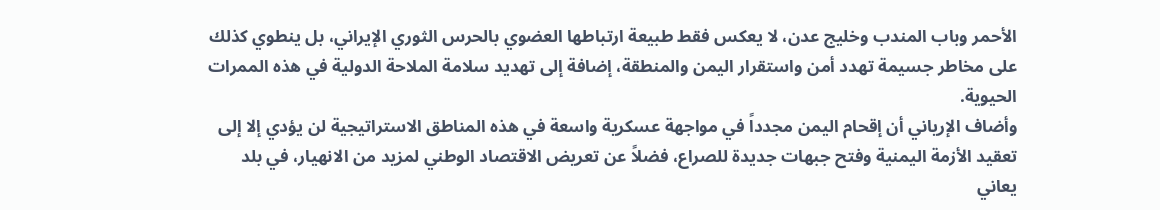الأحمر وباب المندب وخليج عدن، لا يعكس فقط طبيعة ارتباطها العضوي بالحرس الثوري الإيراني، بل ينطوي كذلك على مخاطر جسيمة تهدد أمن واستقرار اليمن والمنطقة، إضافة إلى تهديد سلامة الملاحة الدولية في هذه الممرات الحيوية.
وأضاف الإرياني أن إقحام اليمن مجدداً في مواجهة عسكرية واسعة في هذه المناطق الاستراتيجية لن يؤدي إلا إلى تعقيد الأزمة اليمنية وفتح جبهات جديدة للصراع، فضلاً عن تعريض الاقتصاد الوطني لمزيد من الانهيار، في بلد يعاني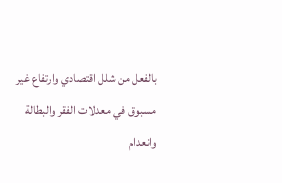بالفعل من شلل اقتصادي وارتفاع غير مسبوق في معدلات الفقر والبطالة وانعدام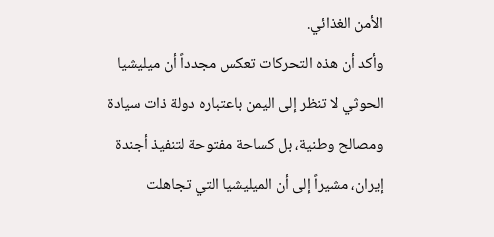الأمن الغذائي.
وأكد أن هذه التحركات تعكس مجدداً أن ميليشيا الحوثي لا تنظر إلى اليمن باعتباره دولة ذات سيادة ومصالح وطنية، بل كساحة مفتوحة لتنفيذ أجندة إيران، مشيراً إلى أن الميليشيا التي تجاهلت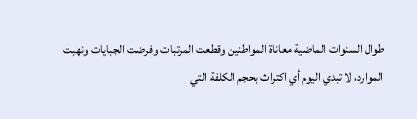طوال السنوات الماضية معاناة المواطنين وقطعت المرتبات وفرضت الجبايات ونهبت الموارد، لا تبدي اليوم أي اكتراث بحجم الكلفة التي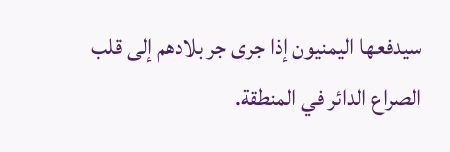سيدفعها اليمنيون إذا جرى جر بلادهم إلى قلب الصراع الدائر في المنطقة.